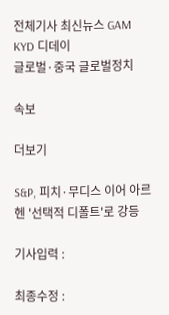전체기사 최신뉴스 GAM
KYD 디데이
글로벌·중국 글로벌정치

속보

더보기

S&P, 피치·무디스 이어 아르헨 '선택적 디폴트'로 강등

기사입력 :

최종수정 :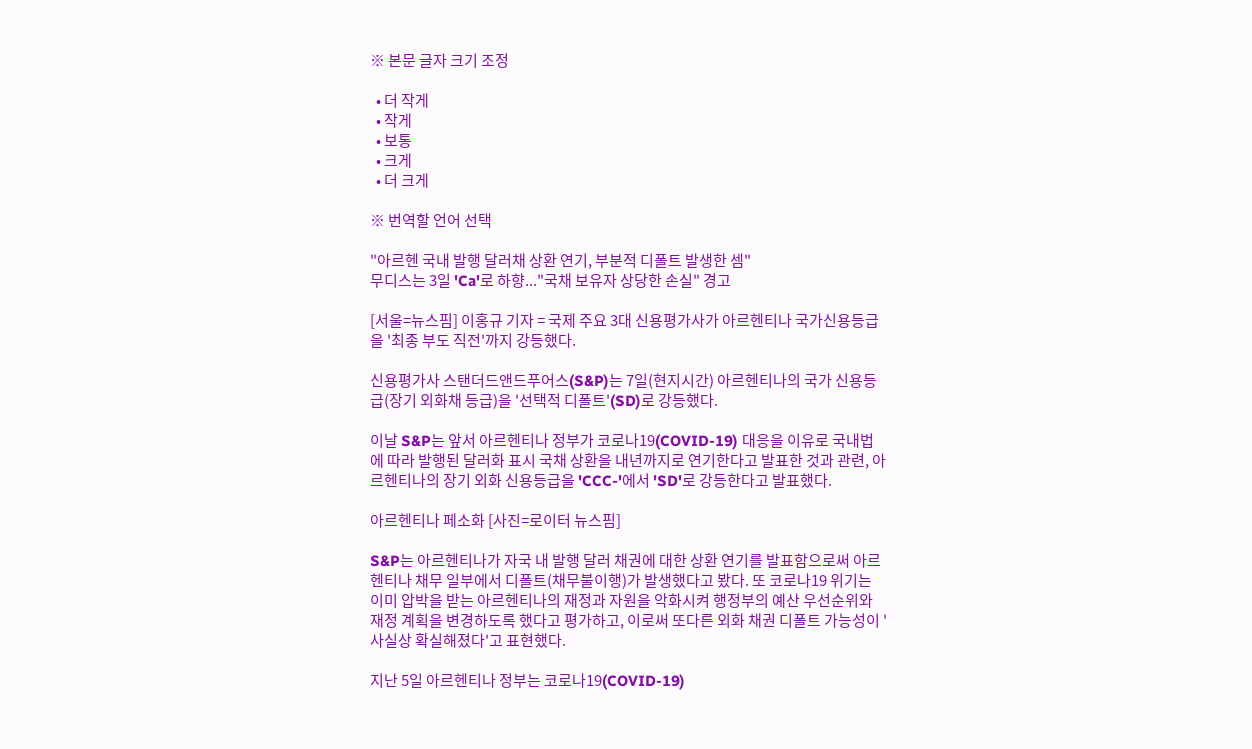※ 본문 글자 크기 조정

  • 더 작게
  • 작게
  • 보통
  • 크게
  • 더 크게

※ 번역할 언어 선택

"아르헨 국내 발행 달러채 상환 연기, 부분적 디폴트 발생한 셈"
무디스는 3일 'Ca'로 하향..."국채 보유자 상당한 손실" 경고

[서울=뉴스핌] 이홍규 기자 = 국제 주요 3대 신용평가사가 아르헨티나 국가신용등급을 '최종 부도 직전'까지 강등했다.

신용평가사 스탠더드앤드푸어스(S&P)는 7일(현지시간) 아르헨티나의 국가 신용등급(장기 외화채 등급)을 '선택적 디폴트'(SD)로 강등했다.

이날 S&P는 앞서 아르헨티나 정부가 코로나19(COVID-19) 대응을 이유로 국내법에 따라 발행된 달러화 표시 국채 상환을 내년까지로 연기한다고 발표한 것과 관련, 아르헨티나의 장기 외화 신용등급을 'CCC-'에서 'SD'로 강등한다고 발표했다.

아르헨티나 페소화 [사진=로이터 뉴스핌]

S&P는 아르헨티나가 자국 내 발행 달러 채권에 대한 상환 연기를 발표함으로써 아르헨티나 채무 일부에서 디폴트(채무불이행)가 발생했다고 봤다. 또 코로나19 위기는 이미 압박을 받는 아르헨티나의 재정과 자원을 악화시켜 행정부의 예산 우선순위와 재정 계획을 변경하도록 했다고 평가하고, 이로써 또다른 외화 채권 디폴트 가능성이 '사실상 확실해졌다'고 표현했다.

지난 5일 아르헨티나 정부는 코로나19(COVID-19)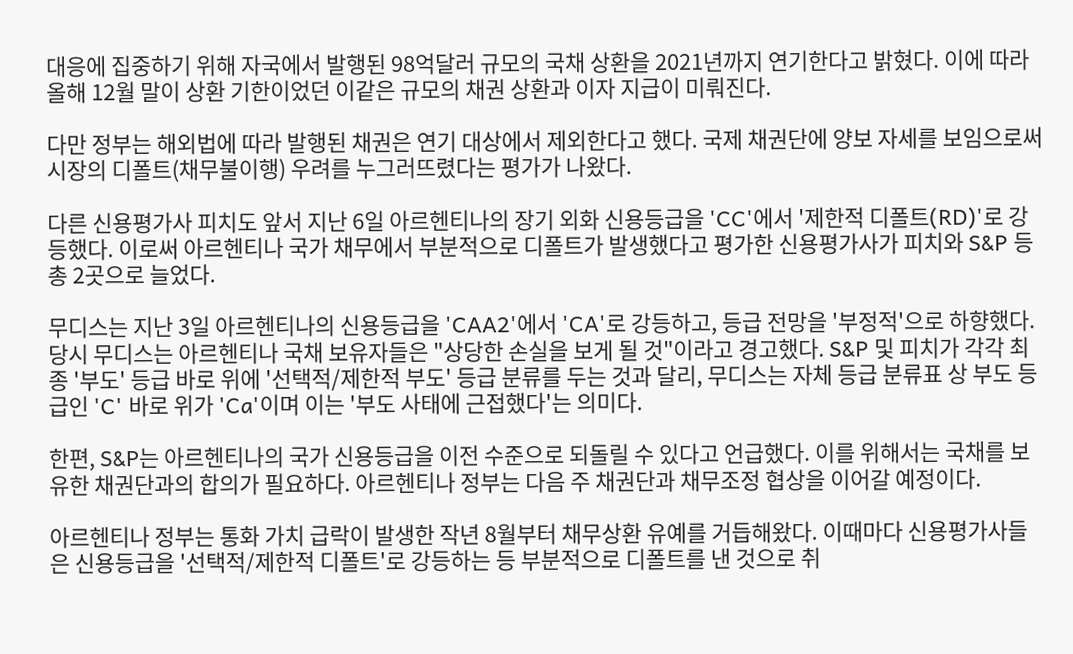대응에 집중하기 위해 자국에서 발행된 98억달러 규모의 국채 상환을 2021년까지 연기한다고 밝혔다. 이에 따라 올해 12월 말이 상환 기한이었던 이같은 규모의 채권 상환과 이자 지급이 미뤄진다.

다만 정부는 해외법에 따라 발행된 채권은 연기 대상에서 제외한다고 했다. 국제 채권단에 양보 자세를 보임으로써 시장의 디폴트(채무불이행) 우려를 누그러뜨렸다는 평가가 나왔다.

다른 신용평가사 피치도 앞서 지난 6일 아르헨티나의 장기 외화 신용등급을 'CC'에서 '제한적 디폴트(RD)'로 강등했다. 이로써 아르헨티나 국가 채무에서 부분적으로 디폴트가 발생했다고 평가한 신용평가사가 피치와 S&P 등 총 2곳으로 늘었다.

무디스는 지난 3일 아르헨티나의 신용등급을 'CAA2'에서 'CA'로 강등하고, 등급 전망을 '부정적'으로 하향했다. 당시 무디스는 아르헨티나 국채 보유자들은 "상당한 손실을 보게 될 것"이라고 경고했다. S&P 및 피치가 각각 최종 '부도' 등급 바로 위에 '선택적/제한적 부도' 등급 분류를 두는 것과 달리, 무디스는 자체 등급 분류표 상 부도 등급인 'C' 바로 위가 'Ca'이며 이는 '부도 사태에 근접했다'는 의미다.

한편, S&P는 아르헨티나의 국가 신용등급을 이전 수준으로 되돌릴 수 있다고 언급했다. 이를 위해서는 국채를 보유한 채권단과의 합의가 필요하다. 아르헨티나 정부는 다음 주 채권단과 채무조정 협상을 이어갈 예정이다.

아르헨티나 정부는 통화 가치 급락이 발생한 작년 8월부터 채무상환 유예를 거듭해왔다. 이때마다 신용평가사들은 신용등급을 '선택적/제한적 디폴트'로 강등하는 등 부분적으로 디폴트를 낸 것으로 취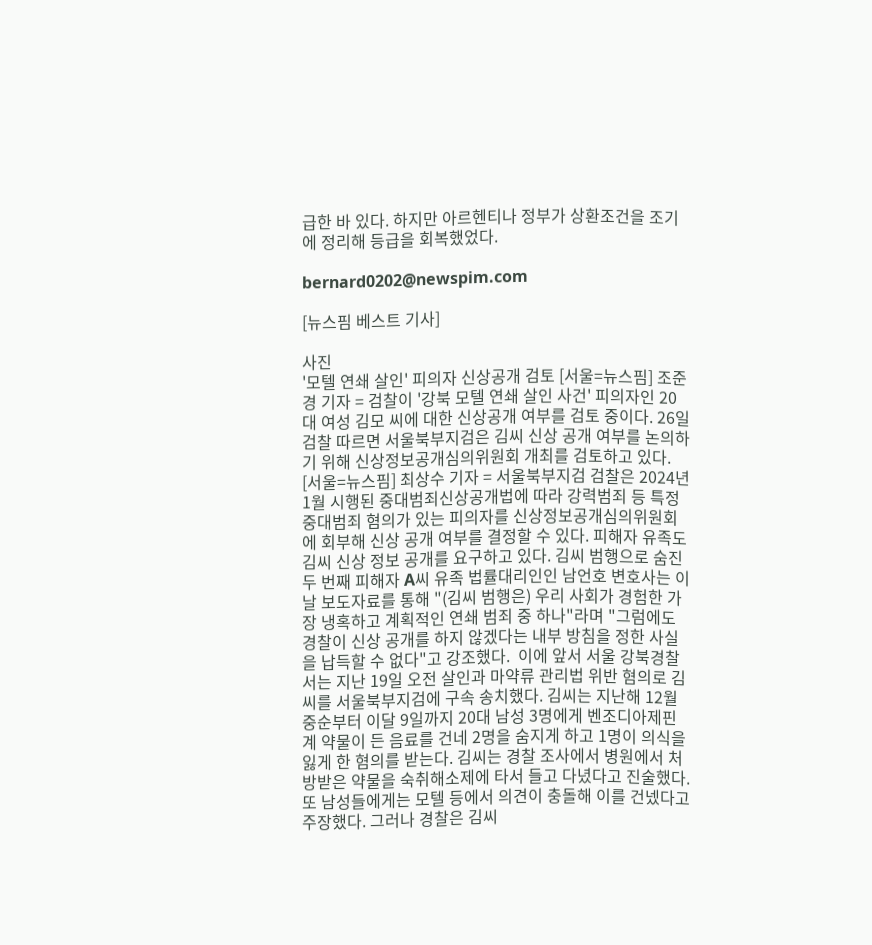급한 바 있다. 하지만 아르헨티나 정부가 상환조건을 조기에 정리해 등급을 회복했었다.

bernard0202@newspim.com

[뉴스핌 베스트 기사]

사진
'모텔 연쇄 살인' 피의자 신상공개 검토 [서울=뉴스핌] 조준경 기자 = 검찰이 '강북 모텔 연쇄 살인 사건' 피의자인 20대 여성 김모 씨에 대한 신상공개 여부를 검토 중이다. 26일 검찰 따르면 서울북부지검은 김씨 신상 공개 여부를 논의하기 위해 신상정보공개심의위원회 개최를 검토하고 있다. [서울=뉴스핌] 최상수 기자 = 서울북부지검 검찰은 2024년 1월 시행된 중대범죄신상공개법에 따라 강력범죄 등 특정중대범죄 혐의가 있는 피의자를 신상정보공개심의위원회에 회부해 신상 공개 여부를 결정할 수 있다. 피해자 유족도 김씨 신상 정보 공개를 요구하고 있다. 김씨 범행으로 숨진 두 번째 피해자 A씨 유족 법률대리인인 남언호 변호사는 이날 보도자료를 통해 "(김씨 범행은) 우리 사회가 경험한 가장 냉혹하고 계획적인 연쇄 범죄 중 하나"라며 "그럼에도 경찰이 신상 공개를 하지 않겠다는 내부 방침을 정한 사실을 납득할 수 없다"고 강조했다.  이에 앞서 서울 강북경찰서는 지난 19일 오전 살인과 마약류 관리법 위반 혐의로 김씨를 서울북부지검에 구속 송치했다. 김씨는 지난해 12월 중순부터 이달 9일까지 20대 남성 3명에게 벤조디아제핀계 약물이 든 음료를 건네 2명을 숨지게 하고 1명이 의식을 잃게 한 혐의를 받는다. 김씨는 경찰 조사에서 병원에서 처방받은 약물을 숙취해소제에 타서 들고 다녔다고 진술했다. 또 남성들에게는 모텔 등에서 의견이 충돌해 이를 건넸다고 주장했다. 그러나 경찰은 김씨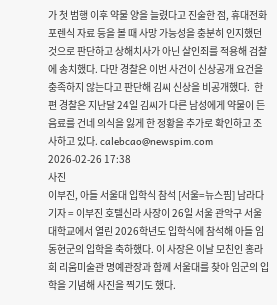가 첫 범행 이후 약물 양을 늘렸다고 진술한 점, 휴대전화 포렌식 자료 등을 볼 때 사망 가능성을 충분히 인지했던 것으로 판단하고 상해치사가 아닌 살인죄를 적용해 검찰에 송치했다. 다만 경찰은 이번 사건이 신상공개 요건을 충족하지 않는다고 판단해 김씨 신상을 비공개했다.  한편 경찰은 지난달 24일 김씨가 다른 남성에게 약물이 든 음료를 건네 의식을 잃게 한 정황을 추가로 확인하고 조사하고 있다. calebcao@newspim.com 2026-02-26 17:38
사진
이부진, 아들 서울대 입학식 참석 [서울=뉴스핌] 남라다 기자 = 이부진 호텔신라 사장이 26일 서울 관악구 서울대학교에서 열린 2026학년도 입학식에 참석해 아들 임동현군의 입학을 축하했다. 이 사장은 이날 모친인 홍라희 리움미술관 명예관장과 함께 서울대를 찾아 임군의 입학을 기념해 사진을 찍기도 했다.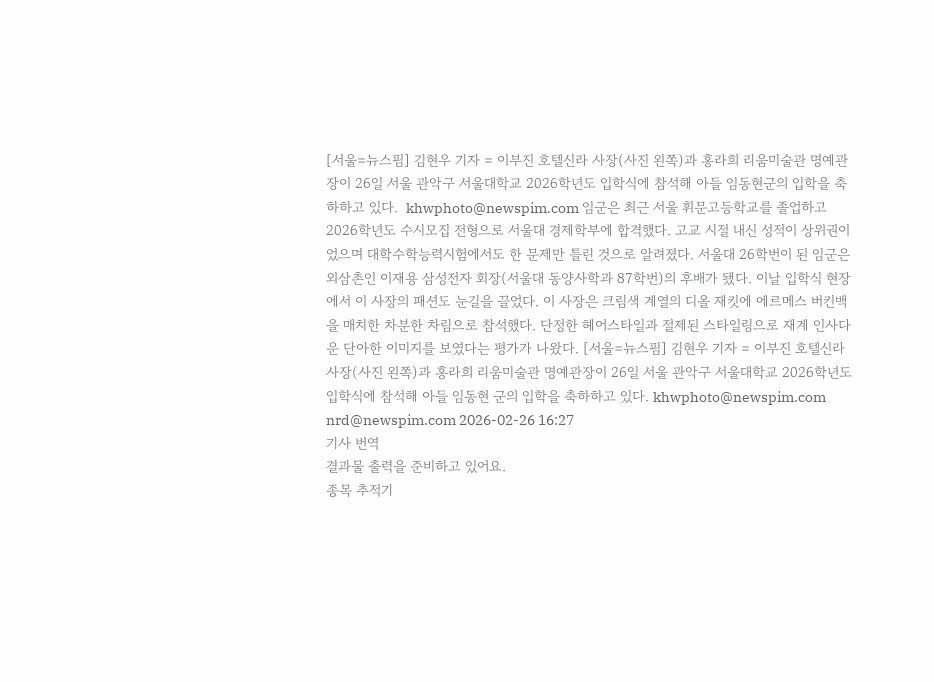[서울=뉴스핌] 김현우 기자 = 이부진 호텔신라 사장(사진 왼쪽)과 홍라희 리움미술관 명예관장이 26일 서울 관악구 서울대학교 2026학년도 입학식에 참석해 아들 임동현군의 입학을 축하하고 있다.  khwphoto@newspim.com 임군은 최근 서울 휘문고등학교를 졸업하고 2026학년도 수시모집 전형으로 서울대 경제학부에 합격했다. 고교 시절 내신 성적이 상위권이었으며 대학수학능력시험에서도 한 문제만 틀린 것으로 알려졌다. 서울대 26학번이 된 임군은 외삼촌인 이재용 삼성전자 회장(서울대 동양사학과 87학번)의 후배가 됐다. 이날 입학식 현장에서 이 사장의 패션도 눈길을 끌었다. 이 사장은 크림색 계열의 디올 재킷에 에르메스 버킨백을 매치한 차분한 차림으로 참석했다. 단정한 헤어스타일과 절제된 스타일링으로 재계 인사다운 단아한 이미지를 보였다는 평가가 나왔다. [서울=뉴스핌] 김현우 기자 = 이부진 호텔신라 사장(사진 왼쪽)과 홍라희 리움미술관 명예관장이 26일 서울 관악구 서울대학교 2026학년도 입학식에 참석해 아들 임동현 군의 입학을 축하하고 있다. khwphoto@newspim.com nrd@newspim.com 2026-02-26 16:27
기사 번역
결과물 출력을 준비하고 있어요.
종목 추적기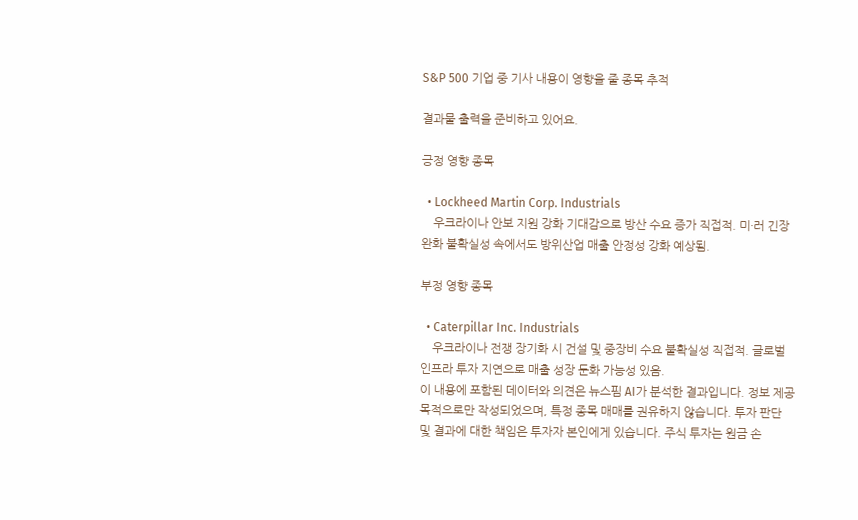S&P 500 기업 중 기사 내용이 영향을 줄 종목 추적

결과물 출력을 준비하고 있어요.

긍정 영향 종목

  • Lockheed Martin Corp. Industrials
    우크라이나 안보 지원 강화 기대감으로 방산 수요 증가 직접적. 미·러 긴장 완화 불확실성 속에서도 방위산업 매출 안정성 강화 예상됨.

부정 영향 종목

  • Caterpillar Inc. Industrials
    우크라이나 전쟁 장기화 시 건설 및 중장비 수요 불확실성 직접적. 글로벌 인프라 투자 지연으로 매출 성장 둔화 가능성 있음.
이 내용에 포함된 데이터와 의견은 뉴스핌 AI가 분석한 결과입니다. 정보 제공 목적으로만 작성되었으며, 특정 종목 매매를 권유하지 않습니다. 투자 판단 및 결과에 대한 책임은 투자자 본인에게 있습니다. 주식 투자는 원금 손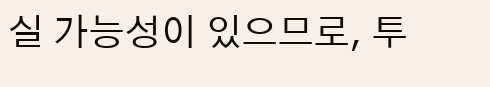실 가능성이 있으므로, 투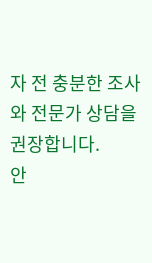자 전 충분한 조사와 전문가 상담을 권장합니다.
안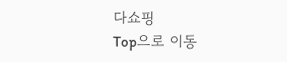다쇼핑
Top으로 이동